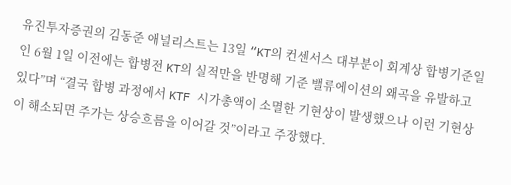유진투자증권의 김동준 애널리스트는 13일 “KT의 컨센서스 대부분이 회계상 합병기준일인 6월 1일 이전에는 합병전 KT의 실적만을 반명해 기준 밸류에이션의 왜곡을 유발하고 있다”며 “결국 합병 과정에서 KTF 시가총액이 소멸한 기현상이 발생했으나 이런 기현상이 해소되면 주가는 상승흐름을 이어갈 것”이라고 주장했다.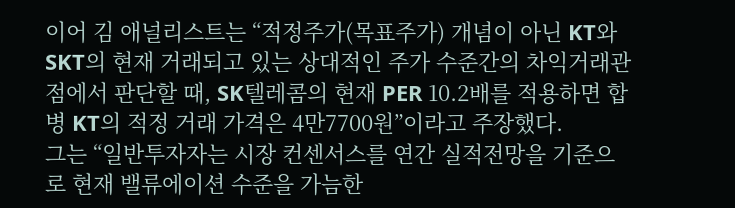이어 김 애널리스트는 “적정주가(목표주가) 개념이 아닌 KT와 SKT의 현재 거래되고 있는 상대적인 주가 수준간의 차익거래관점에서 판단할 때, SK텔레콤의 현재 PER 10.2배를 적용하면 합병 KT의 적정 거래 가격은 4만7700원”이라고 주장했다.
그는 “일반투자자는 시장 컨센서스를 연간 실적전망을 기준으로 현재 밸류에이션 수준을 가늠한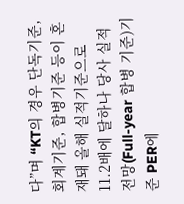다”며 “KT의 경우 단독기준, 회계기준, 합병기준 등이 혼재돼 올해 실적기준으로 11.2배에 달하나 당사 실적전망(Full-year 합병 기준)기준 PER에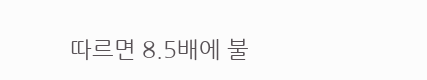따르면 8.5배에 불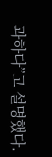과하다”고 설명했다.